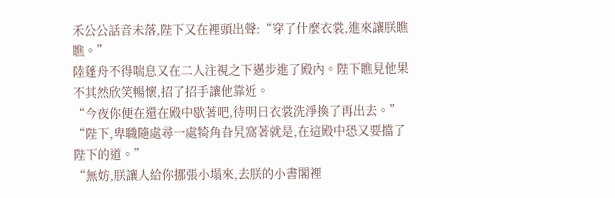禾公公話音未落,陛下又在裡頭出聲:“穿了什麼衣裳,進來讓朕瞧瞧。”
陸蓬舟不得喘息又在二人注視之下邁步進了殿內。陛下瞧見他果不其然欣笑暢懷,招了招手讓他靠近。
“今夜你便在還在殿中歇著吧,待明日衣裳洗淨換了再出去。”
“陛下,卑職隨處尋一處犄角旮旯窩著就是,在這殿中恐又要擋了陛下的道。”
“無妨,朕讓人給你挪張小塌來,去朕的小書閣裡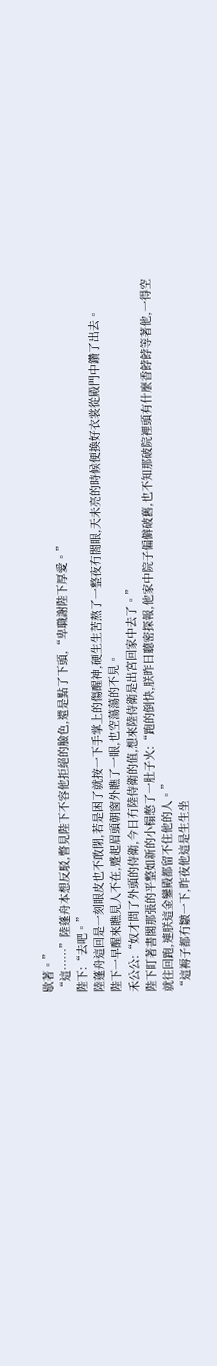歇著。”
“這……”陸蓬舟本想反駁,瞥見陛下不容他拒絕的臉色,還是點了下頭,“卑職謝陛下厚愛。”
陛下:“去吧。”
陸蓬舟這回是一刻眼皮也不敢閉,若是困了就按一下手掌上的傷醒神,硬生生苦熬了一整夜冇閤眼,天未亮的時候便換好衣裳從殿門中鑽了出去。
陛下一早醒來瞧見人不在,蹙起眉頭朝窗外瞧了一眼,也空蕩蕩的不見。
禾公公:“奴才問了外頭的侍衛,今日冇陸侍衛的值,想來陸侍衛是出宮回家中去了。”
陛下盯著書閣那張的平整如新的小榻憋了一肚子火:“跑的倒快,朕昨日聽密探報,他家中院子偏僻破舊,也不知那破院裡頭有什麼香餑餑等著他,一得空就往回跑,連朕這金鑾殿都留不住他的人。”
“這褥子都冇皺一下,昨夜他這是生生坐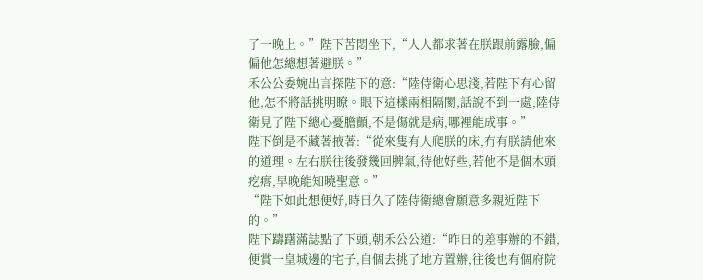了一晚上。”陛下苦悶坐下,“人人都求著在朕跟前露臉,偏偏他怎總想著避朕。”
禾公公委婉出言探陛下的意:“陸侍衛心思淺,若陛下有心留他,怎不將話挑明瞭。眼下這樣兩相隔閡,話說不到一處,陸侍衛見了陛下總心憂膽顫,不是傷就是病,哪裡能成事。”
陛下倒是不藏著掖著:“從來隻有人爬朕的床,冇有朕請他來的道理。左右朕往後發幾回脾氣,待他好些,若他不是個木頭疙瘩,早晚能知曉聖意。”
“陛下如此想便好,時日久了陸侍衛總會願意多親近陛下的。”
陛下躊躇滿誌點了下頭,朝禾公公道:“昨日的差事辦的不錯,便賞一皇城邊的宅子,自個去挑了地方置辦,往後也有個府院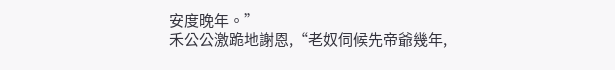安度晚年。”
禾公公激跪地謝恩,“老奴伺候先帝爺幾年,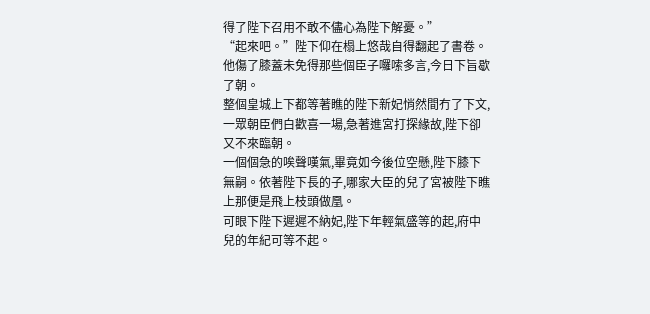得了陛下召用不敢不儘心為陛下解憂。”
“起來吧。”陛下仰在榻上悠哉自得翻起了書卷。
他傷了膝蓋未免得那些個臣子囉嗦多言,今日下旨歇了朝。
整個皇城上下都等著瞧的陛下新妃悄然間冇了下文,一眾朝臣們白歡喜一場,急著進宮打探緣故,陛下卻又不來臨朝。
一個個急的唉聲嘆氣,畢竟如今後位空懸,陛下膝下無嗣。依著陛下長的子,哪家大臣的兒了宮被陛下瞧上那便是飛上枝頭做凰。
可眼下陛下遲遲不納妃,陛下年輕氣盛等的起,府中兒的年紀可等不起。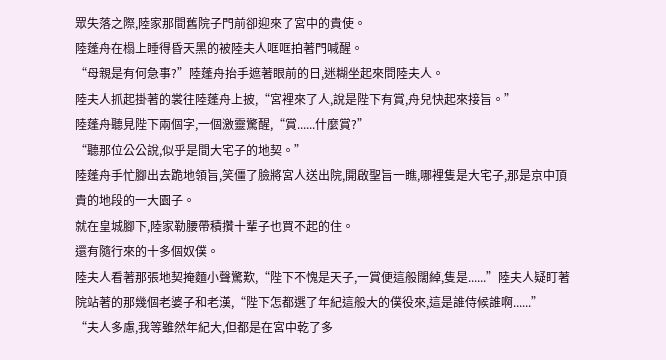眾失落之際,陸家那間舊院子門前卻迎來了宮中的貴使。
陸蓬舟在榻上睡得昏天黑的被陸夫人哐哐拍著門喊醒。
“母親是有何急事?”陸蓬舟抬手遮著眼前的日,迷糊坐起來問陸夫人。
陸夫人抓起掛著的裳往陸蓬舟上披,“宮裡來了人,說是陛下有賞,舟兒快起來接旨。”
陸蓬舟聽見陛下兩個字,一個激靈驚醒,“賞......什麼賞?”
“聽那位公公說,似乎是間大宅子的地契。”
陸蓬舟手忙腳出去跪地領旨,笑僵了臉將宮人送出院,開啟聖旨一瞧,哪裡隻是大宅子,那是京中頂貴的地段的一大園子。
就在皇城腳下,陸家勒腰帶積攢十輩子也買不起的住。
還有隨行來的十多個奴僕。
陸夫人看著那張地契掩麵小聲驚歎,“陛下不愧是天子,一賞便這般闊綽,隻是......”陸夫人疑盯著院站著的那幾個老婆子和老漢,“陛下怎都選了年紀這般大的僕役來,這是誰侍候誰啊......”
“夫人多慮,我等雖然年紀大,但都是在宮中乾了多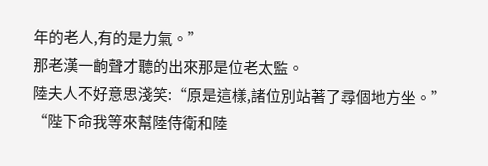年的老人,有的是力氣。”
那老漢一齣聲才聽的出來那是位老太監。
陸夫人不好意思淺笑:“原是這樣,諸位別站著了尋個地方坐。”
“陛下命我等來幫陸侍衛和陸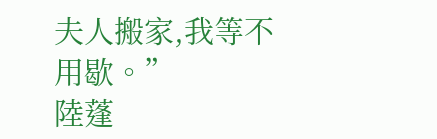夫人搬家,我等不用歇。”
陸蓬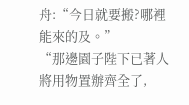舟:“今日就要搬?哪裡能來的及。”
“那邊園子陛下已著人將用物置辦齊全了,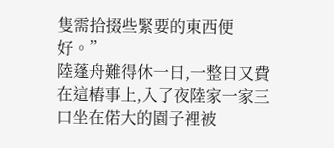隻需拾掇些緊要的東西便好。”
陸蓬舟難得休一日,一整日又費在這樁事上,入了夜陸家一家三口坐在偌大的園子裡被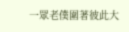一眾老僕圍著彼此大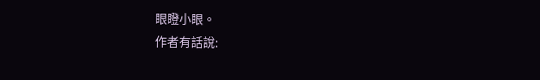眼瞪小眼。
作者有話說: